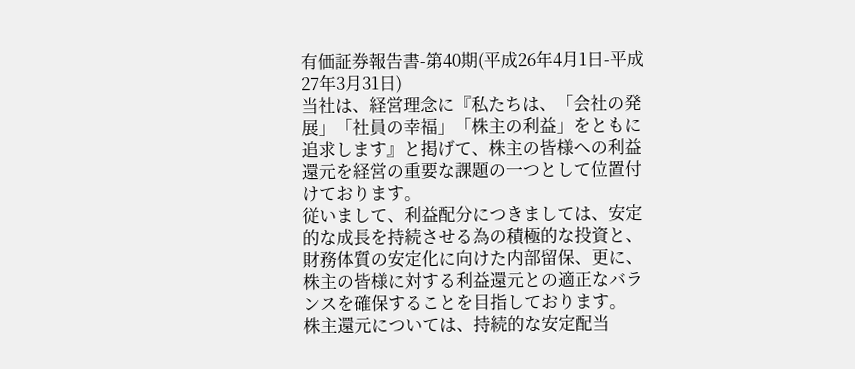有価証券報告書-第40期(平成26年4月1日-平成27年3月31日)
当社は、経営理念に『私たちは、「会社の発展」「社員の幸福」「株主の利益」をともに追求します』と掲げて、株主の皆様への利益還元を経営の重要な課題の一つとして位置付けております。
従いまして、利益配分につきましては、安定的な成長を持続させる為の積極的な投資と、財務体質の安定化に向けた内部留保、更に、株主の皆様に対する利益還元との適正なバランスを確保することを目指しております。
株主還元については、持続的な安定配当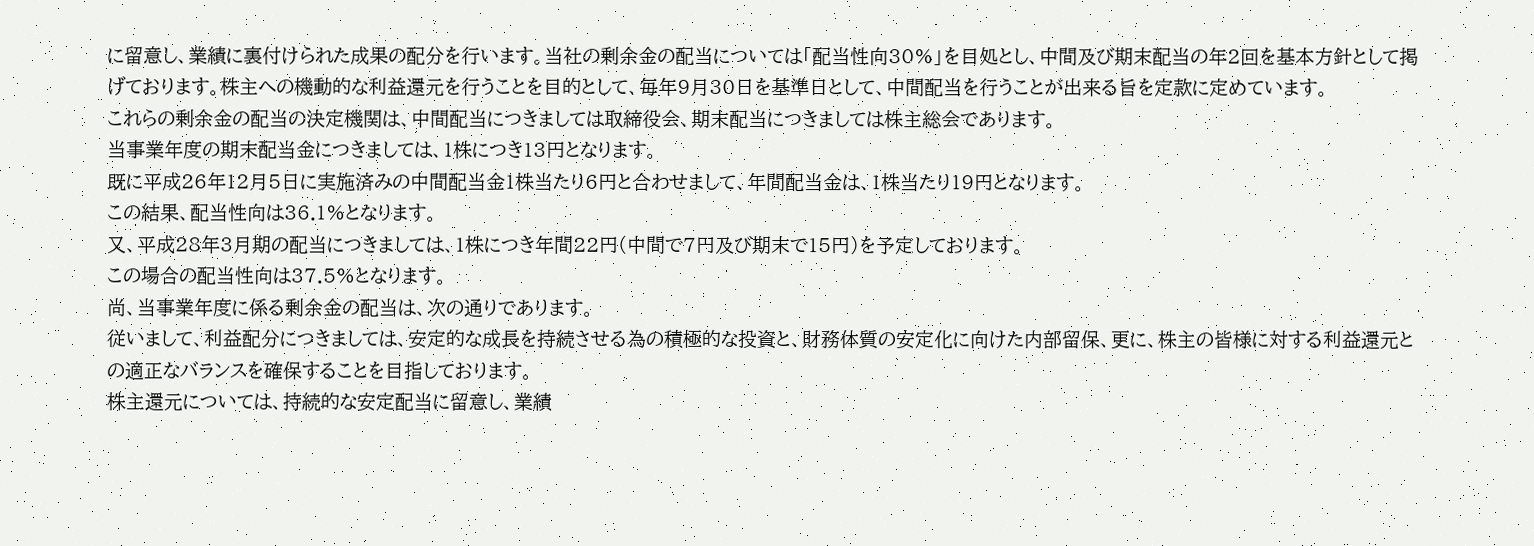に留意し、業績に裏付けられた成果の配分を行います。当社の剰余金の配当については「配当性向30%」を目処とし、中間及び期末配当の年2回を基本方針として掲げております。株主への機動的な利益還元を行うことを目的として、毎年9月30日を基準日として、中間配当を行うことが出来る旨を定款に定めています。
これらの剰余金の配当の決定機関は、中間配当につきましては取締役会、期末配当につきましては株主総会であります。
当事業年度の期末配当金につきましては、1株につき13円となります。
既に平成26年12月5日に実施済みの中間配当金1株当たり6円と合わせまして、年間配当金は、1株当たり19円となります。
この結果、配当性向は36.1%となります。
又、平成28年3月期の配当につきましては、1株につき年間22円(中間で7円及び期末で15円)を予定しております。
この場合の配当性向は37.5%となります。
尚、当事業年度に係る剰余金の配当は、次の通りであります。
従いまして、利益配分につきましては、安定的な成長を持続させる為の積極的な投資と、財務体質の安定化に向けた内部留保、更に、株主の皆様に対する利益還元との適正なバランスを確保することを目指しております。
株主還元については、持続的な安定配当に留意し、業績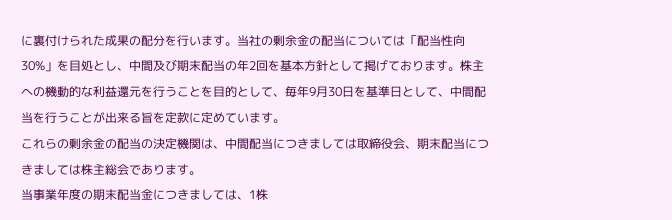に裏付けられた成果の配分を行います。当社の剰余金の配当については「配当性向30%」を目処とし、中間及び期末配当の年2回を基本方針として掲げております。株主への機動的な利益還元を行うことを目的として、毎年9月30日を基準日として、中間配当を行うことが出来る旨を定款に定めています。
これらの剰余金の配当の決定機関は、中間配当につきましては取締役会、期末配当につきましては株主総会であります。
当事業年度の期末配当金につきましては、1株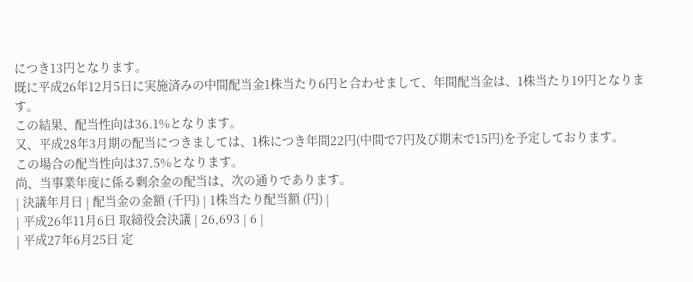につき13円となります。
既に平成26年12月5日に実施済みの中間配当金1株当たり6円と合わせまして、年間配当金は、1株当たり19円となります。
この結果、配当性向は36.1%となります。
又、平成28年3月期の配当につきましては、1株につき年間22円(中間で7円及び期末で15円)を予定しております。
この場合の配当性向は37.5%となります。
尚、当事業年度に係る剰余金の配当は、次の通りであります。
| 決議年月日 | 配当金の金額 (千円) | 1株当たり配当額 (円) |
| 平成26年11月6日 取締役会決議 | 26,693 | 6 |
| 平成27年6月25日 定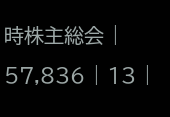時株主総会 | 57,836 | 13 |